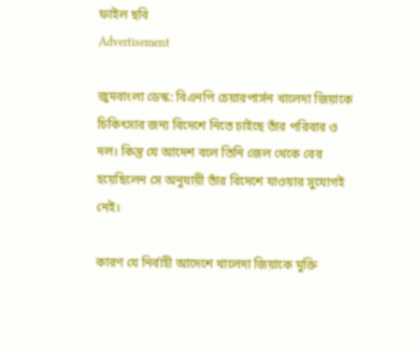ফাইল ছবি
Advertisement

জুমবাংলা ডেস্ক: বিএনপি চেয়ারপার্সন খালেদা জিয়াকে চিকিৎসার জন্য বিদেশে নিতে চাইছে তাঁর পরিবার ও দল। কিন্তু যে আদেশ বলে তিনি জেল থেকে বের হয়েছিলেন সে অনুযায়ী তাঁর বিদেশে যাওয়ার সুযোগই নেই।

কারণ যে নির্বাহী আদেশে খালেদা জিয়াকে মুক্তি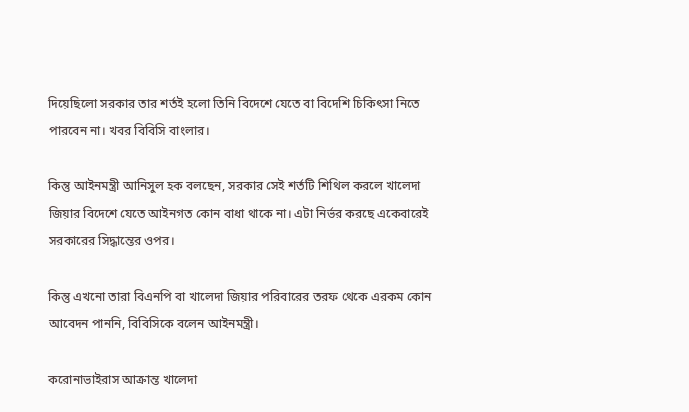দিয়েছিলো সরকার তার শর্তই হলো তিনি বিদেশে যেতে বা বিদেশি চিকিৎসা নিতে পারবেন না। খবর বিবিসি বাংলার।

কিন্তু আইনমন্ত্রী আনিসুল হক বলছেন, সরকার সেই শর্তটি শিথিল করলে খালেদা জিয়ার বিদেশে যেতে আইনগত কোন বাধা থাকে না। এটা নির্ভর করছে একেবারেই সরকারের সিদ্ধান্তের ওপর।

কিন্তু এখনো তারা বিএনপি বা খালেদা জিয়ার পরিবারের তরফ থেকে এরকম কোন আবেদন পাননি, বিবিসিকে বলেন আইনমন্ত্রী।

করোনাভাইরাস আক্রান্ত খালেদা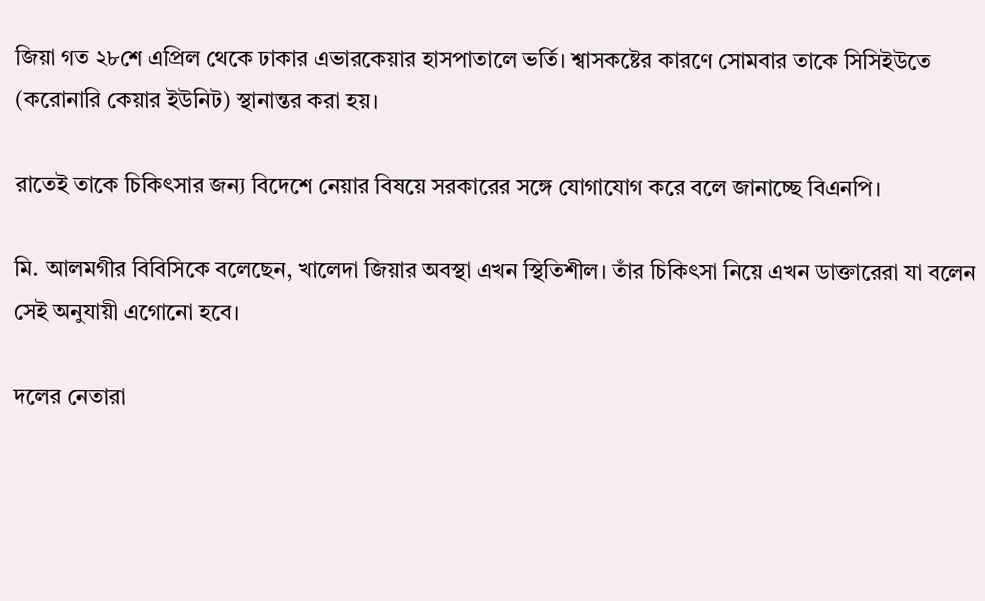জিয়া গত ২৮শে এপ্রিল থেকে ঢাকার এভারকেয়ার হাসপাতালে ভর্তি। শ্বাসকষ্টের কারণে সোমবার তাকে সিসিইউতে (করোনারি কেয়ার ইউনিট) স্থানান্তর করা হয়।

রাতেই তাকে চিকিৎসার জন্য বিদেশে নেয়ার বিষয়ে সরকারের সঙ্গে যোগাযোগ করে বলে জানাচ্ছে বিএনপি।

মি. আলমগীর বিবিসিকে বলেছেন, খালেদা জিয়ার অবস্থা এখন স্থিতিশীল। তাঁর চিকিৎসা নিয়ে এখন ডাক্তারেরা যা বলেন সেই অনুযায়ী এগোনো হবে।

দলের নেতারা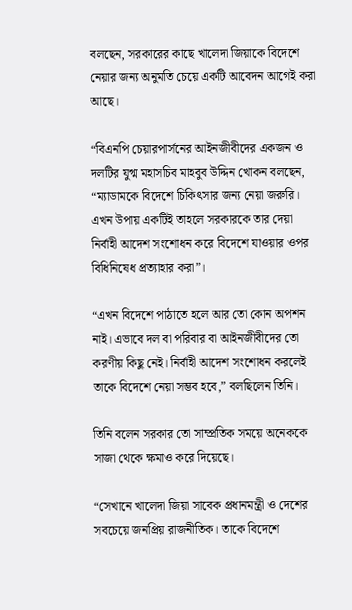বলছেন, সরকারের কাছে খালেদা জিয়াকে বিদেশে নেয়ার জন্য অনুমতি চেয়ে একটি আবেদন আগেই করা আছে।

“বিএনপি চেয়ারপার্সনের আইনজীবীদের একজন ও দলটির যুগ্ম মহাসচিব মাহবুব উদ্দিন খোকন বলছেন, “ম্যাডামকে বিদেশে চিকিৎসার জন্য নেয়া জরুরি। এখন উপায় একটিই তাহলে সরকারকে তার দেয়া নির্বাহী আদেশ সংশোধন করে বিদেশে যাওয়ার ওপর বিধিনিষেধ প্রত্যাহার করা”।

“এখন বিদেশে পাঠাতে হলে আর তো কোন অপশন নাই। এভাবে দল বা পরিবার বা আইনজীবীদের তো করণীয় কিছু নেই। নির্বাহী আদেশ সংশোধন করলেই তাকে বিদেশে নেয়া সম্ভব হবে,” বলছিলেন তিনি।

তিনি বলেন সরকার তো সাম্প্রতিক সময়ে অনেককে সাজা থেকে ক্ষমাও করে দিয়েছে।

“সেখানে খালেদা জিয়া সাবেক প্রধানমন্ত্রী ও দেশের সবচেয়ে জনপ্রিয় রাজনীতিক। তাকে বিদেশে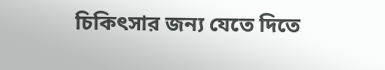চিকিৎসার জন্য যেতে দিতে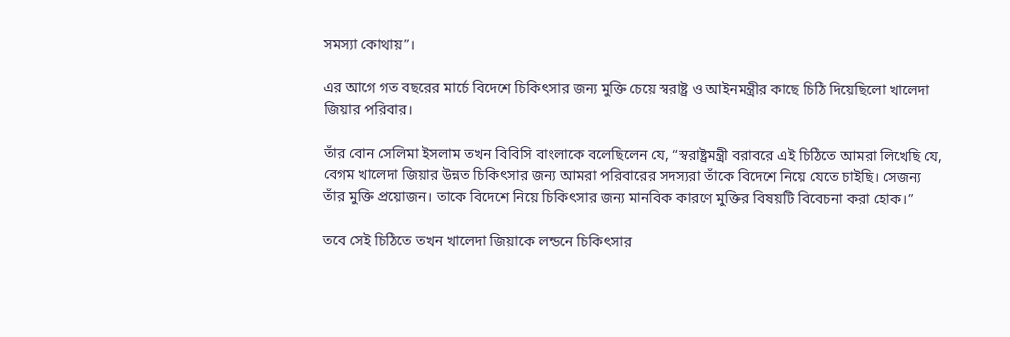সমস্যা কোথায়”।

এর আগে গত বছরের মার্চে বিদেশে চিকিৎসার জন্য মুক্তি চেয়ে স্বরাষ্ট্র ও আইনমন্ত্রীর কাছে চিঠি দিয়েছিলো খালেদা জিয়ার পরিবার।

তাঁর বোন সেলিমা ইসলাম তখন বিবিসি বাংলাকে বলেছিলেন যে, “স্বরাষ্ট্রমন্ত্রী বরাবরে এই চিঠিতে আমরা লিখেছি যে, বেগম খালেদা জিয়ার উন্নত চিকিৎসার জন্য আমরা পরিবারের সদস্যরা তাঁকে বিদেশে নিয়ে যেতে চাইছি। সেজন্য তাঁর মুক্তি প্রয়োজন। তাকে বিদেশে নিয়ে চিকিৎসার জন্য মানবিক কারণে মুক্তির বিষয়টি বিবেচনা করা হোক।”

তবে সেই চিঠিতে তখন খালেদা জিয়াকে লন্ডনে চিকিৎসার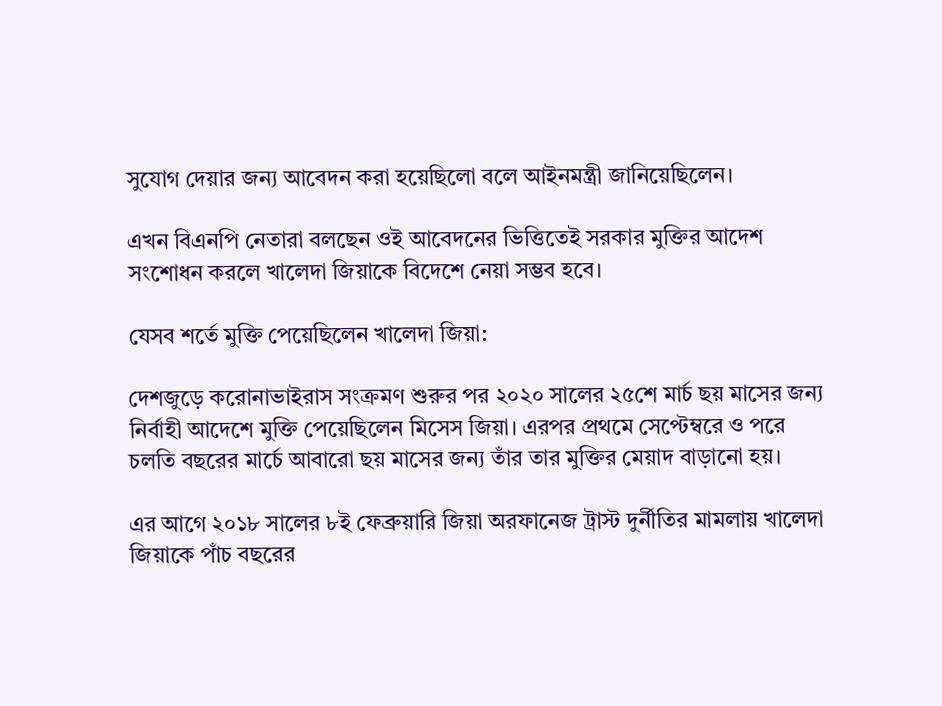সুযোগ দেয়ার জন্য আবেদন করা হয়েছিলো বলে আইনমন্ত্রী জানিয়েছিলেন।

এখন বিএনপি নেতারা বলছেন ওই আবেদনের ভিত্তিতেই সরকার মুক্তির আদেশ সংশোধন করলে খালেদা জিয়াকে বিদেশে নেয়া সম্ভব হবে।

যেসব শর্তে মুক্তি পেয়েছিলেন খালেদা জিয়া:

দেশজুড়ে করোনাভাইরাস সংক্রমণ শুরুর পর ২০২০ সালের ২৫শে মার্চ ছয় মাসের জন্য নির্বাহী আদেশে মুক্তি পেয়েছিলেন মিসেস জিয়া। এরপর প্রথমে সেপ্টেম্বরে ও পরে চলতি বছরের মার্চে আবারো ছয় মাসের জন্য তাঁর তার মুক্তির মেয়াদ বাড়ানো হয়।

এর আগে ২০১৮ সালের ৮ই ফেব্রুয়ারি জিয়া অরফানেজ ট্রাস্ট দুর্নীতির মামলায় খালেদা জিয়াকে পাঁচ বছরের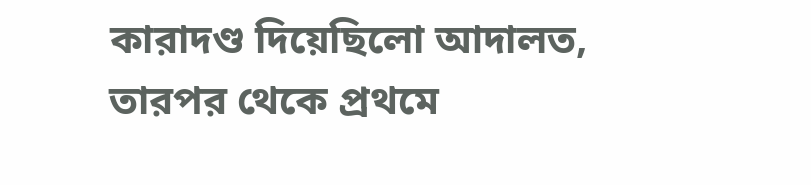কারাদণ্ড দিয়েছিলো আদালত, তারপর থেকে প্রথমে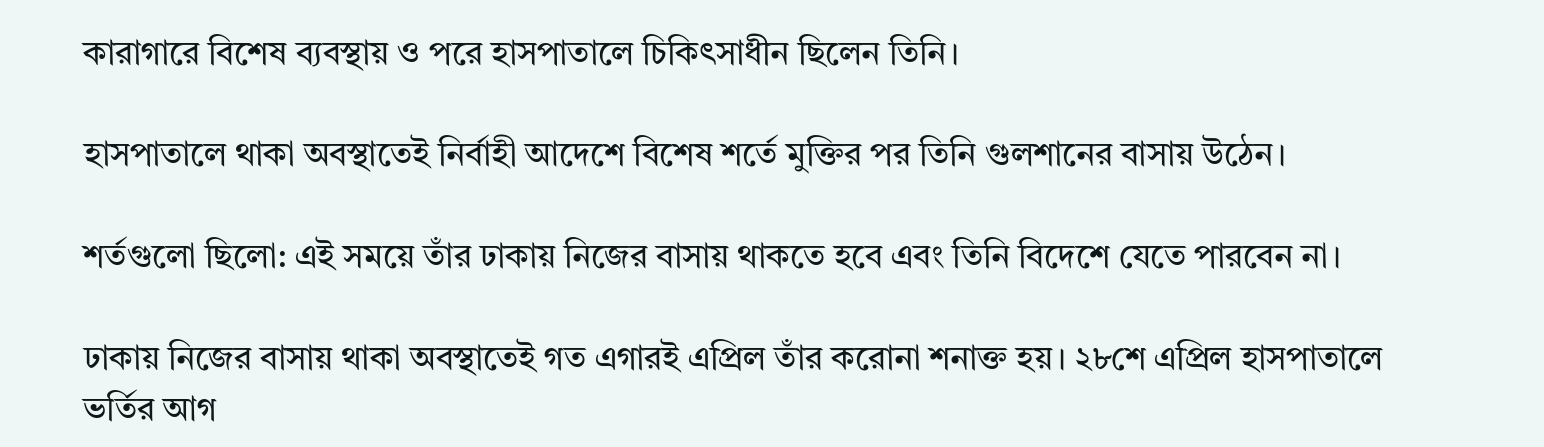কারাগারে বিশেষ ব্যবস্থায় ও পরে হাসপাতালে চিকিৎসাধীন ছিলেন তিনি।

হাসপাতালে থাকা অবস্থাতেই নির্বাহী আদেশে বিশেষ শর্তে মুক্তির পর তিনি গুলশানের বাসায় উঠেন।

শর্তগুলো ছিলো: এই সময়ে তাঁর ঢাকায় নিজের বাসায় থাকতে হবে এবং তিনি বিদেশে যেতে পারবেন না।

ঢাকায় নিজের বাসায় থাকা অবস্থাতেই গত এগারই এপ্রিল তাঁর করোনা শনাক্ত হয়। ২৮শে এপ্রিল হাসপাতালে ভর্তির আগ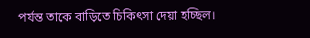পর্যন্ত তাকে বাড়িতে চিকিৎসা দেয়া হচ্ছিল।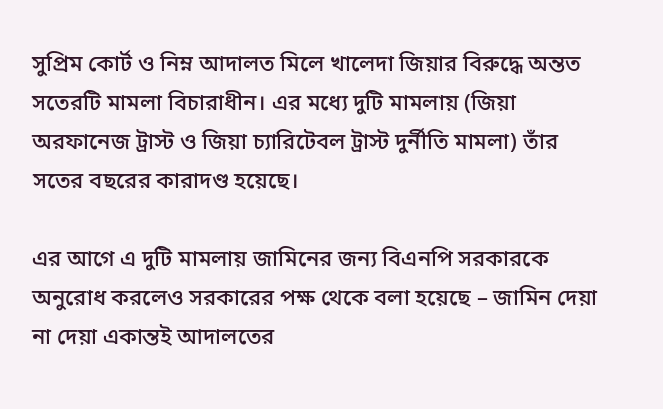সুপ্রিম কোর্ট ও নিম্ন আদালত মিলে খালেদা জিয়ার বিরুদ্ধে অন্তত সতেরটি মামলা বিচারাধীন। এর মধ্যে দুটি মামলায় (জিয়া অরফানেজ ট্রাস্ট ও জিয়া চ্যারিটেবল ট্রাস্ট দুর্নীতি মামলা) তাঁর সতের বছরের কারাদণ্ড হয়েছে।

এর আগে এ দুটি মামলায় জামিনের জন্য বিএনপি সরকারকে অনুরোধ করলেও সরকারের পক্ষ থেকে বলা হয়েছে – জামিন দেয়া না দেয়া একান্তই আদালতের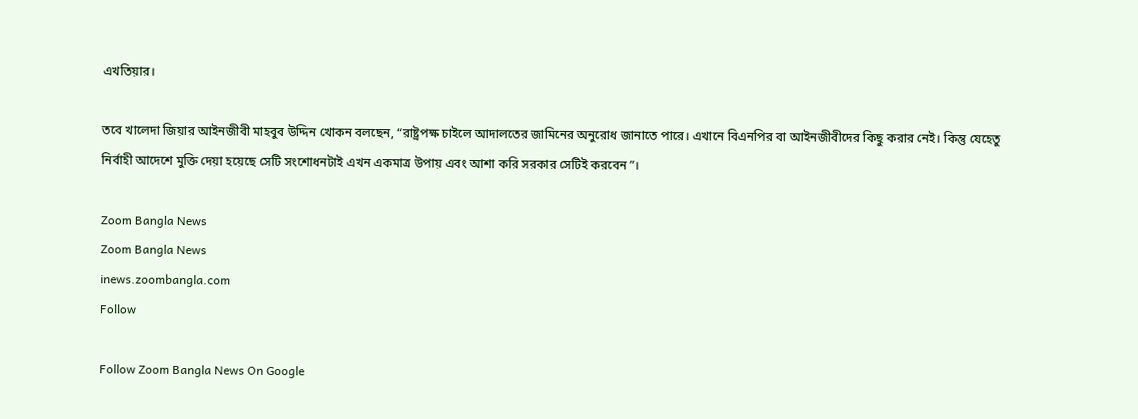এখতিয়ার।

তবে খালেদা জিয়ার আইনজীবী মাহবুব উদ্দিন খোকন বলছেন, “রাষ্ট্রপক্ষ চাইলে আদালতের জামিনের অনুরোধ জানাতে পারে। এখানে বিএনপির বা আইনজীবীদের কিছু করার নেই। কিন্তু যেহেতু নির্বাহী আদেশে মুক্তি দেয়া হয়েছে সেটি সংশোধনটাই এখন একমাত্র উপায় এবং আশা করি সরকার সেটিই করবেন”।

Zoom Bangla News
Zoom Bangla News
inews.zoombangla.com
Follow

Follow Zoom Bangla News On Google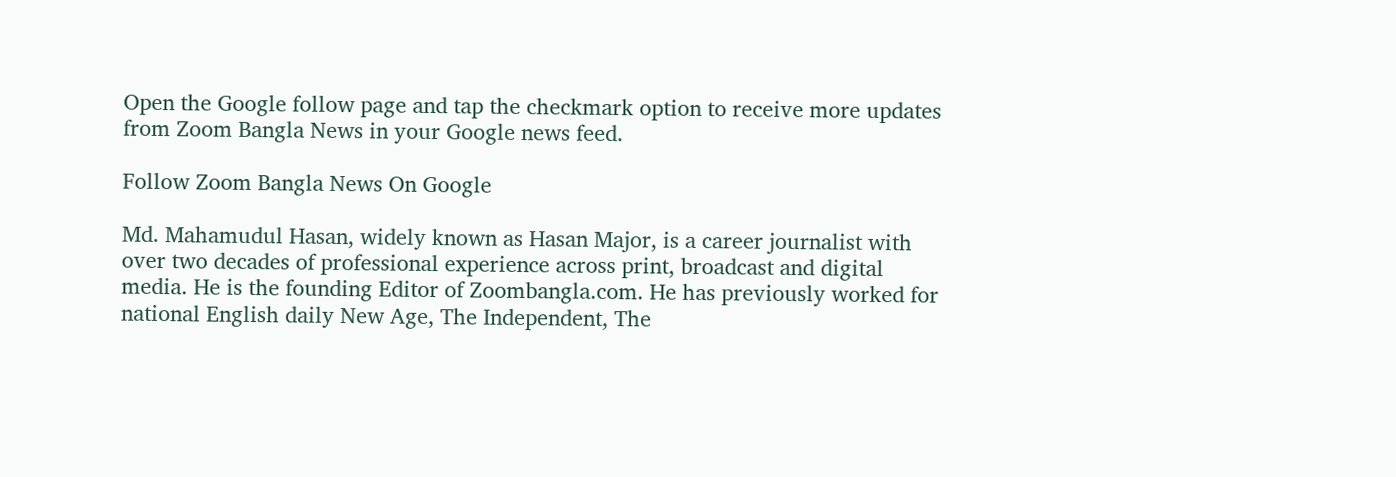Open the Google follow page and tap the checkmark option to receive more updates from Zoom Bangla News in your Google news feed.

Follow Zoom Bangla News On Google

Md. Mahamudul Hasan, widely known as Hasan Major, is a career journalist with over two decades of professional experience across print, broadcast and digital media. He is the founding Editor of Zoombangla.com. He has previously worked for national English daily New Age, The Independent, The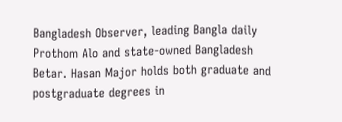Bangladesh Observer, leading Bangla daily Prothom Alo and state-owned Bangladesh Betar. Hasan Major holds both graduate and postgraduate degrees in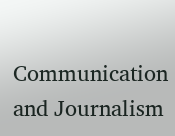Communication and Journalism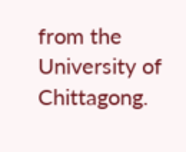from the University of Chittagong.